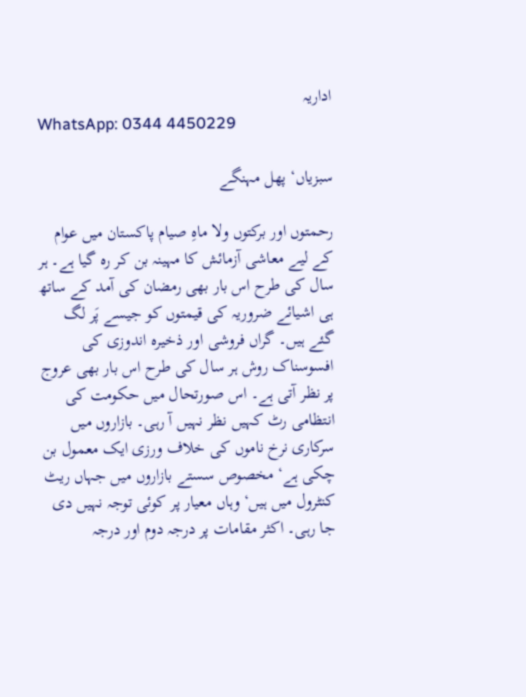اداریہ
WhatsApp: 0344 4450229

سبزیاں‘ پھل مہنگے

رحمتوں اور برکتوں ولا ماہِ صیام پاکستان میں عوام کے لیے معاشی آزمائش کا مہینہ بن کر رہ گیا ہے۔ ہر سال کی طرح اس بار بھی رمضان کی آمد کے ساتھ ہی اشیائے ضروریہ کی قیمتوں کو جیسے پَر لگ گئے ہیں۔ گراں فروشی اور ذخیرہ اندوزی کی افسوسناک روش ہر سال کی طرح اس بار بھی عروج پر نظر آتی ہے۔ اس صورتحال میں حکومت کی انتظامی رٹ کہیں نظر نہیں آ رہی۔ بازاروں میں سرکاری نرخ ناموں کی خلاف ورزی ایک معمول بن چکی ہے‘ مخصوص سستے بازاروں میں جہاں ریٹ کنٹرول میں ہیں‘ وہاں معیار پر کوئی توجہ نہیں دی جا رہی۔ اکثر مقامات پر درجہ دوم اور درجہ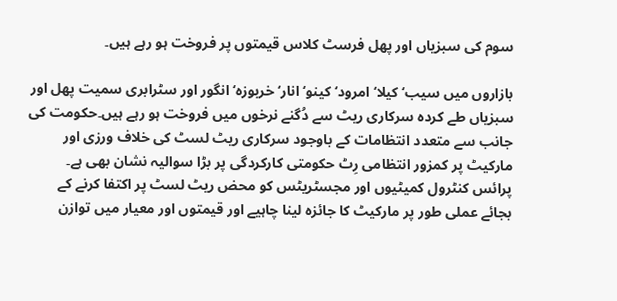سوم کی سبزیاں اور پھل فرسٹ کلاس قیمتوں پر فروخت ہو رہے ہیں۔

بازاروں میں سیب‘ کیلا‘ امرود‘ کینو‘ انار‘ خربوزہ‘ انگور اور سٹرابری سمیت پھل اور سبزیاں طے کردہ سرکاری ریٹ سے دُگنے نرخوں میں فروخت ہو رہے ہیں۔حکومت کی جانب سے متعدد انتظامات کے باوجود سرکاری ریٹ لسٹ کی خلاف ورزی اور مارکیٹ پر کمزور انتظامی رِٹ حکومتی کارکردگی پر بڑا سوالیہ نشان بھی ہے۔ پرائس کنٹرول کمیٹیوں اور مجسٹریٹس کو محض ریٹ لسٹ پر اکتفا کرنے کے بجائے عملی طور پر مارکیٹ کا جائزہ لینا چاہیے اور قیمتوں اور معیار میں توازن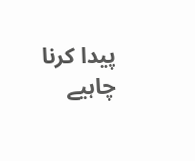پیدا کرنا چاہیے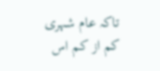تاکہ عام شہری کم از کم اس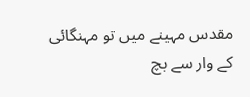مقدس مہینے میں تو مہنگائی کے وار سے بچ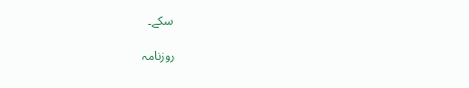سکے۔

روزنامہ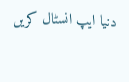دنیا ایپ انسٹال کریں